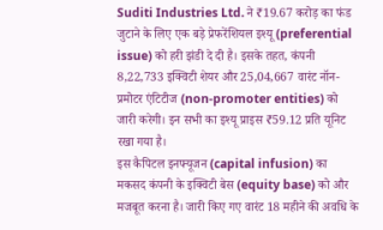Suditi Industries Ltd. ने ₹19.67 करोड़ का फंड जुटाने के लिए एक बड़े प्रेफरेंशियल इश्यू (preferential issue) को हरी झंडी दे दी है। इसके तहत, कंपनी 8,22,733 इक्विटी शेयर और 25,04,667 वारंट नॉन-प्रमोटर एंटिटीज (non-promoter entities) को जारी करेगी। इन सभी का इश्यू प्राइस ₹59.12 प्रति यूनिट रखा गया है।
इस कैपिटल इनफ्यूजन (capital infusion) का मकसद कंपनी के इक्विटी बेस (equity base) को और मजबूत करना है। जारी किए गए वारंट 18 महीने की अवधि के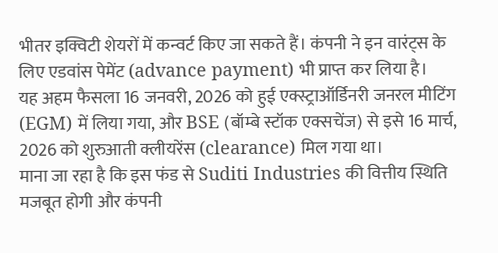भीतर इक्विटी शेयरों में कन्वर्ट किए जा सकते हैं। कंपनी ने इन वारंट्स के लिए एडवांस पेमेंट (advance payment) भी प्राप्त कर लिया है।
यह अहम फैसला 16 जनवरी, 2026 को हुई एक्स्ट्राऑर्डिनरी जनरल मीटिंग (EGM) में लिया गया, और BSE (बॉम्बे स्टॉक एक्सचेंज) से इसे 16 मार्च, 2026 को शुरुआती क्लीयरेंस (clearance) मिल गया था।
माना जा रहा है कि इस फंड से Suditi Industries की वित्तीय स्थिति मजबूत होगी और कंपनी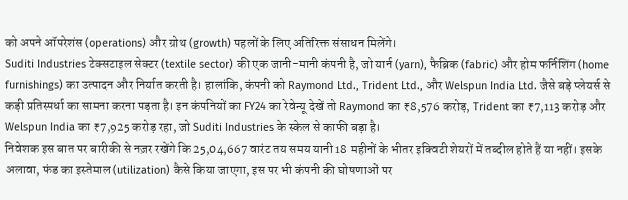को अपने ऑपरेशंस (operations) और ग्रोथ (growth) पहलों के लिए अतिरिक्त संसाधन मिलेंगे।
Suditi Industries टेक्सटाइल सेक्टर (textile sector) की एक जानी-मानी कंपनी है, जो यार्न (yarn), फैब्रिक (fabric) और होम फर्निशिंग (home furnishings) का उत्पादन और निर्यात करती है। हालांकि, कंपनी को Raymond Ltd., Trident Ltd., और Welspun India Ltd. जैसे बड़े प्लेयर्स से कड़ी प्रतिस्पर्धा का सामना करना पड़ता है। इन कंपनियों का FY24 का रेवेन्यू देखें तो Raymond का ₹8,576 करोड़, Trident का ₹7,113 करोड़ और Welspun India का ₹7,925 करोड़ रहा, जो Suditi Industries के स्केल से काफी बड़ा है।
निवेशक इस बात पर बारीकी से नज़र रखेंगे कि 25,04,667 वारंट तय समय यानी 18 महीनों के भीतर इक्विटी शेयरों में तब्दील होते हैं या नहीं। इसके अलावा, फंड का इस्तेमाल (utilization) कैसे किया जाएगा, इस पर भी कंपनी की घोषणाओं पर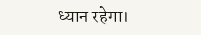ध्यान रहेगा।